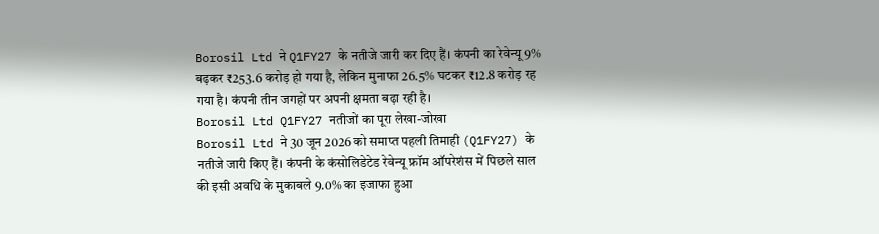Borosil Ltd ने Q1FY27 के नतीजे जारी कर दिए हैं। कंपनी का रेवेन्यू 9% बढ़कर ₹253.6 करोड़ हो गया है, लेकिन मुनाफा 26.5% घटकर ₹12.8 करोड़ रह गया है। कंपनी तीन जगहों पर अपनी क्षमता बढ़ा रही है।
Borosil Ltd Q1FY27 नतीजों का पूरा लेखा-जोखा
Borosil Ltd ने 30 जून 2026 को समाप्त पहली तिमाही (Q1FY27) के नतीजे जारी किए हैं। कंपनी के कंसोलिडेटेड रेवेन्यू फ्रॉम ऑपरेशंस में पिछले साल की इसी अवधि के मुकाबले 9.0% का इजाफा हुआ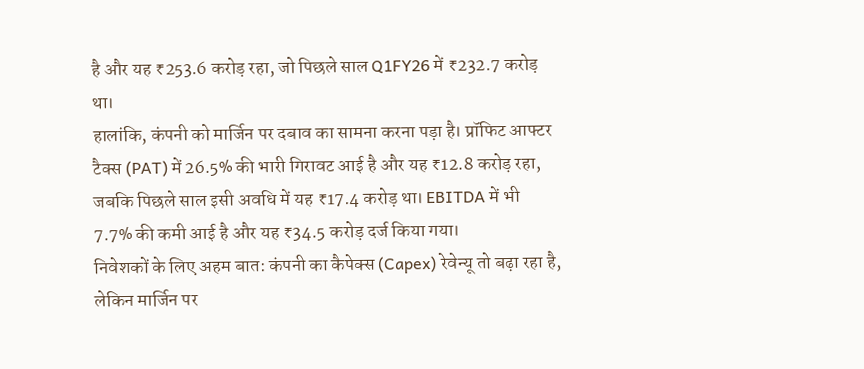है और यह ₹253.6 करोड़ रहा, जो पिछले साल Q1FY26 में ₹232.7 करोड़ था।
हालांकि, कंपनी को मार्जिन पर दबाव का सामना करना पड़ा है। प्रॉफिट आफ्टर टैक्स (PAT) में 26.5% की भारी गिरावट आई है और यह ₹12.8 करोड़ रहा, जबकि पिछले साल इसी अवधि में यह ₹17.4 करोड़ था। EBITDA में भी 7.7% की कमी आई है और यह ₹34.5 करोड़ दर्ज किया गया।
निवेशकों के लिए अहम बात: कंपनी का कैपेक्स (Capex) रेवेन्यू तो बढ़ा रहा है, लेकिन मार्जिन पर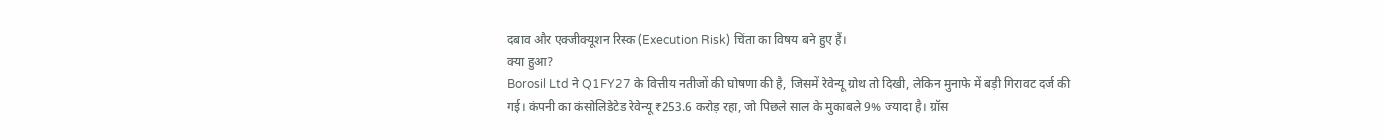दबाव और एक्जीक्यूशन रिस्क (Execution Risk) चिंता का विषय बने हुए हैं।
क्या हुआ?
Borosil Ltd ने Q1FY27 के वित्तीय नतीजों की घोषणा की है, जिसमें रेवेन्यू ग्रोथ तो दिखी, लेकिन मुनाफे में बड़ी गिरावट दर्ज की गई। कंपनी का कंसोलिडेटेड रेवेन्यू ₹253.6 करोड़ रहा, जो पिछले साल के मुकाबले 9% ज्यादा है। ग्रॉस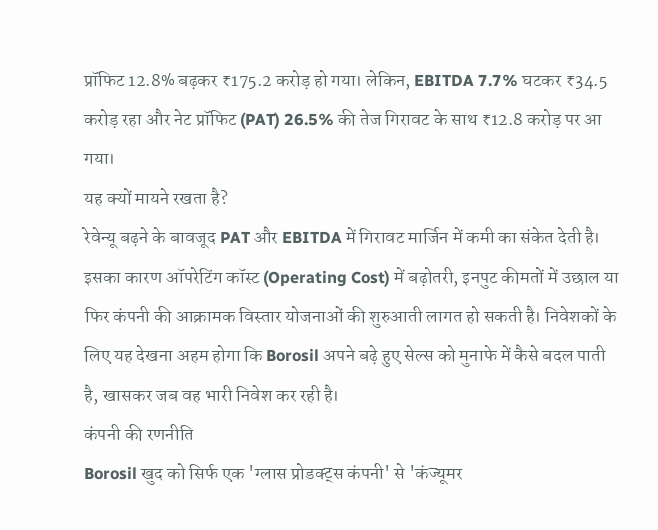प्रॉफिट 12.8% बढ़कर ₹175.2 करोड़ हो गया। लेकिन, EBITDA 7.7% घटकर ₹34.5 करोड़ रहा और नेट प्रॉफिट (PAT) 26.5% की तेज गिरावट के साथ ₹12.8 करोड़ पर आ गया।
यह क्यों मायने रखता है?
रेवेन्यू बढ़ने के बावजूद PAT और EBITDA में गिरावट मार्जिन में कमी का संकेत देती है। इसका कारण ऑपरेटिंग कॉस्ट (Operating Cost) में बढ़ोतरी, इनपुट कीमतों में उछाल या फिर कंपनी की आक्रामक विस्तार योजनाओं की शुरुआती लागत हो सकती है। निवेशकों के लिए यह देखना अहम होगा कि Borosil अपने बढ़े हुए सेल्स को मुनाफे में कैसे बदल पाती है, खासकर जब वह भारी निवेश कर रही है।
कंपनी की रणनीति
Borosil खुद को सिर्फ एक 'ग्लास प्रोडक्ट्स कंपनी' से 'कंज्यूमर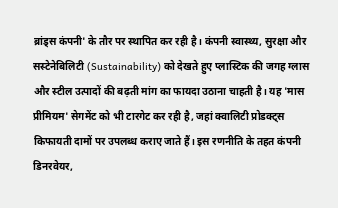ब्रांड्स कंपनी' के तौर पर स्थापित कर रही है। कंपनी स्वास्थ्य, सुरक्षा और सस्टेनेबिलिटी (Sustainability) को देखते हुए प्लास्टिक की जगह ग्लास और स्टील उत्पादों की बढ़ती मांग का फायदा उठाना चाहती है। यह 'मास प्रीमियम' सेगमेंट को भी टारगेट कर रही है, जहां क्वालिटी प्रोडक्ट्स किफायती दामों पर उपलब्ध कराए जाते हैं। इस रणनीति के तहत कंपनी डिनरवेयर,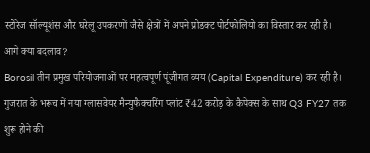स्टोरेज सॉल्यूशंस और घरेलू उपकरणों जैसे क्षेत्रों में अपने प्रोडक्ट पोर्टफोलियो का विस्तार कर रही है।
आगे क्या बदलाव?
Borosil तीन प्रमुख परियोजनाओं पर महत्वपूर्ण पूंजीगत व्यय (Capital Expenditure) कर रही है। गुजरात के भरूच में नया ग्लासवेयर मैन्युफैक्चरिंग प्लांट ₹42 करोड़ के कैपेक्स के साथ Q3 FY27 तक शुरू होने की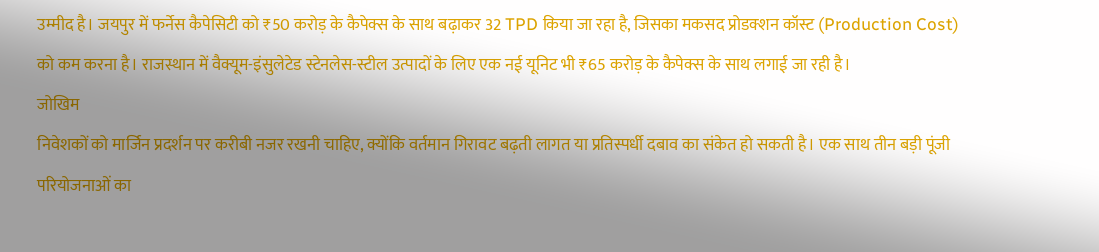उम्मीद है। जयपुर में फर्नेस कैपेसिटी को ₹50 करोड़ के कैपेक्स के साथ बढ़ाकर 32 TPD किया जा रहा है, जिसका मकसद प्रोडक्शन कॉस्ट (Production Cost) को कम करना है। राजस्थान में वैक्यूम-इंसुलेटेड स्टेनलेस-स्टील उत्पादों के लिए एक नई यूनिट भी ₹65 करोड़ के कैपेक्स के साथ लगाई जा रही है।
जोखिम
निवेशकों को मार्जिन प्रदर्शन पर करीबी नजर रखनी चाहिए, क्योंकि वर्तमान गिरावट बढ़ती लागत या प्रतिस्पर्धी दबाव का संकेत हो सकती है। एक साथ तीन बड़ी पूंजी परियोजनाओं का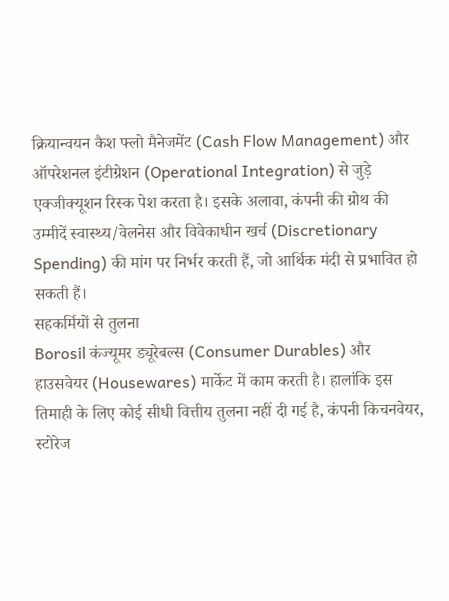क्रियान्वयन कैश फ्लो मैनेजमेंट (Cash Flow Management) और ऑपरेशनल इंटीग्रेशन (Operational Integration) से जुड़े एक्जीक्यूशन रिस्क पेश करता है। इसके अलावा, कंपनी की ग्रोथ की उम्मीदें स्वास्थ्य/वेलनेस और विवेकाधीन खर्च (Discretionary Spending) की मांग पर निर्भर करती हैं, जो आर्थिक मंदी से प्रभावित हो सकती हैं।
सहकर्मियों से तुलना
Borosil कंज्यूमर ड्यूरेबल्स (Consumer Durables) और हाउसवेयर (Housewares) मार्केट में काम करती है। हालांकि इस तिमाही के लिए कोई सीधी वित्तीय तुलना नहीं दी गई है, कंपनी किचनवेयर, स्टोरेज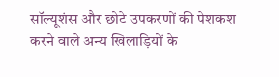सॉल्यूशंस और छोटे उपकरणों की पेशकश करने वाले अन्य खिलाड़ियों के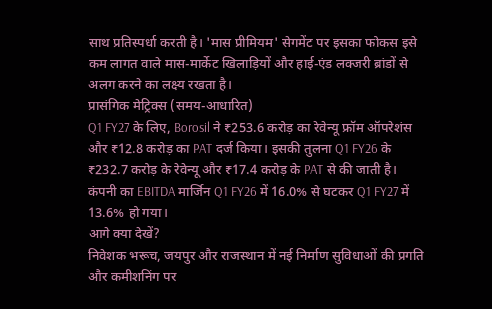साथ प्रतिस्पर्धा करती है। 'मास प्रीमियम' सेगमेंट पर इसका फोकस इसे कम लागत वाले मास-मार्केट खिलाड़ियों और हाई-एंड लक्जरी ब्रांडों से अलग करने का लक्ष्य रखता है।
प्रासंगिक मेट्रिक्स (समय-आधारित)
Q1 FY27 के लिए, Borosil ने ₹253.6 करोड़ का रेवेन्यू फ्रॉम ऑपरेशंस और ₹12.8 करोड़ का PAT दर्ज किया। इसकी तुलना Q1 FY26 के ₹232.7 करोड़ के रेवेन्यू और ₹17.4 करोड़ के PAT से की जाती है। कंपनी का EBITDA मार्जिन Q1 FY26 में 16.0% से घटकर Q1 FY27 में 13.6% हो गया।
आगे क्या देखें?
निवेशक भरूच, जयपुर और राजस्थान में नई निर्माण सुविधाओं की प्रगति और कमीशनिंग पर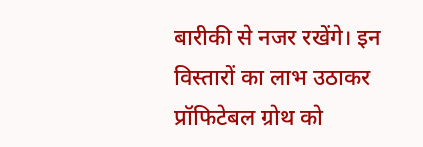बारीकी से नजर रखेंगे। इन विस्तारों का लाभ उठाकर प्रॉफिटेबल ग्रोथ को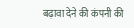बढ़ावा देने की कंपनी की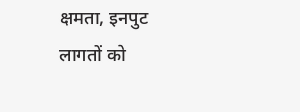क्षमता, इनपुट लागतों को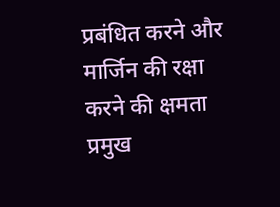प्रबंधित करने और मार्जिन की रक्षा करने की क्षमता प्रमुख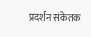प्रदर्शन संकेतक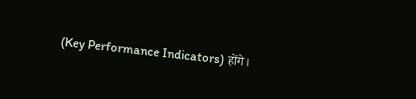(Key Performance Indicators) होंगे।